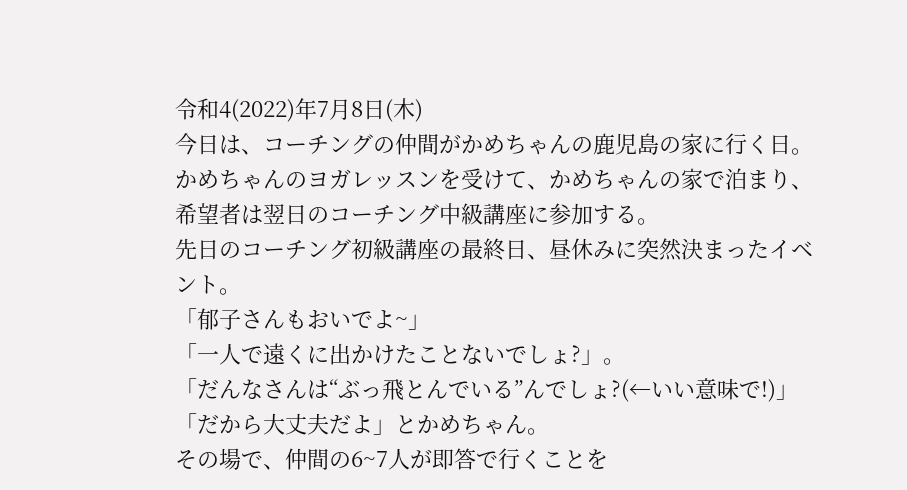令和4(2022)年7月8日(木)
今日は、コーチングの仲間がかめちゃんの鹿児島の家に行く日。
かめちゃんのヨガレッスンを受けて、かめちゃんの家で泊まり、
希望者は翌日のコーチング中級講座に参加する。
先日のコーチング初級講座の最終日、昼休みに突然決まったイベント。
「郁子さんもおいでよ~」
「一人で遠くに出かけたことないでしょ?」。
「だんなさんは“ぶっ飛とんでいる”んでしょ?(←いい意味で!)」
「だから大丈夫だよ」とかめちゃん。
その場で、仲間の6~7人が即答で行くことを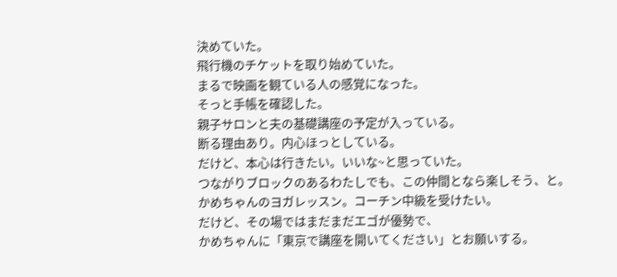決めていた。
飛行機のチケットを取り始めていた。
まるで映画を観ている人の感覚になった。
そっと手帳を確認した。
親子サロンと夫の基礎講座の予定が入っている。
断る理由あり。内心ほっとしている。
だけど、本心は行きたい。いいな~と思っていた。
つながりブロックのあるわたしでも、この仲間となら楽しそう、と。
かめちゃんのヨガレッスン。コーチン中級を受けたい。
だけど、その場ではまだまだエゴが優勢で、
かめちゃんに「東京で講座を開いてください」とお願いする。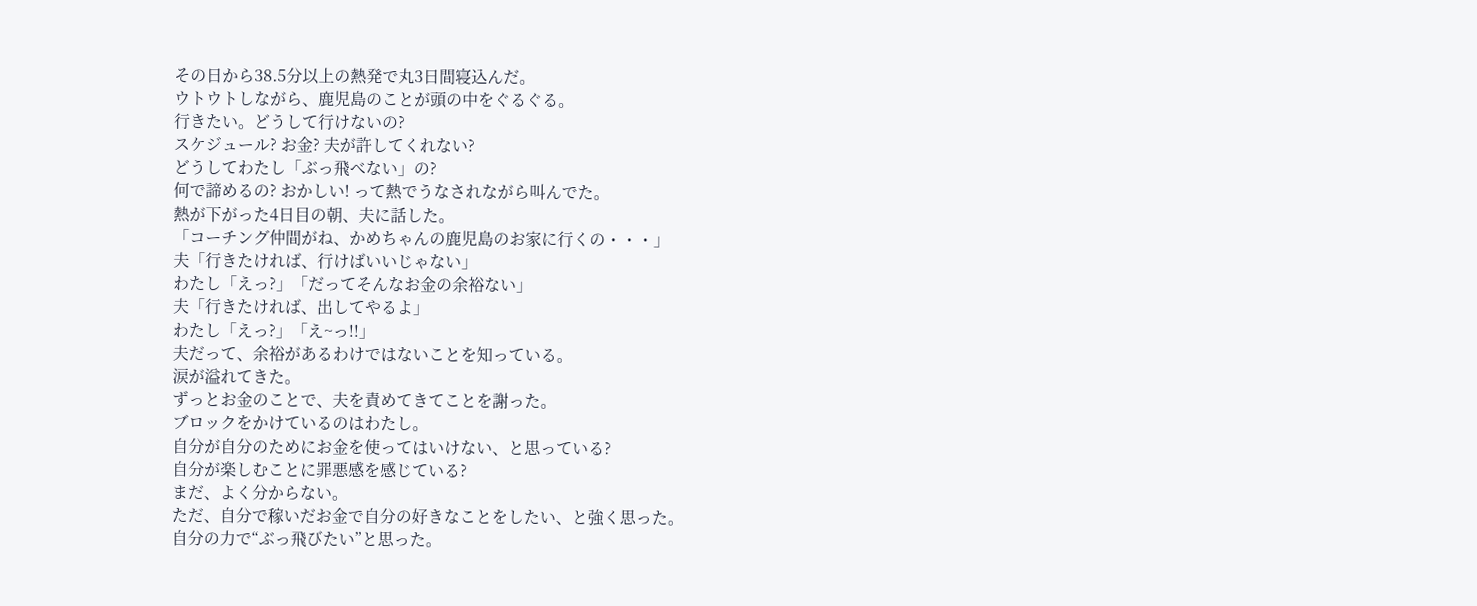その日から38.5分以上の熱発で丸3日間寝込んだ。
ウトウトしながら、鹿児島のことが頭の中をぐるぐる。
行きたい。どうして行けないの?
スケジュール? お金? 夫が許してくれない?
どうしてわたし「ぶっ飛べない」の?
何で諦めるの? おかしい! って熱でうなされながら叫んでた。
熱が下がった4日目の朝、夫に話した。
「コーチング仲間がね、かめちゃんの鹿児島のお家に行くの・・・」
夫「行きたければ、行けばいいじゃない」
わたし「えっ?」「だってそんなお金の余裕ない」
夫「行きたければ、出してやるよ」
わたし「えっ?」「え~っ!!」
夫だって、余裕があるわけではないことを知っている。
涙が溢れてきた。
ずっとお金のことで、夫を責めてきてことを謝った。
ブロックをかけているのはわたし。
自分が自分のためにお金を使ってはいけない、と思っている?
自分が楽しむことに罪悪感を感じている?
まだ、よく分からない。
ただ、自分で稼いだお金で自分の好きなことをしたい、と強く思った。
自分の力で“ぶっ飛びたい”と思った。